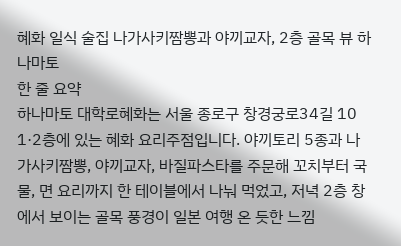혜화 일식 술집 나가사키짬뽕과 야끼교자, 2층 골목 뷰 하나마토
한 줄 요약
하나마토 대학로혜화는 서울 종로구 창경궁로34길 10 1·2층에 있는 혜화 요리주점입니다. 야끼토리 5종과 나가사키짬뽕, 야끼교자, 바질파스타를 주문해 꼬치부터 국물, 면 요리까지 한 테이블에서 나눠 먹었고, 저녁 2층 창에서 보이는 골목 풍경이 일본 여행 온 듯한 느낌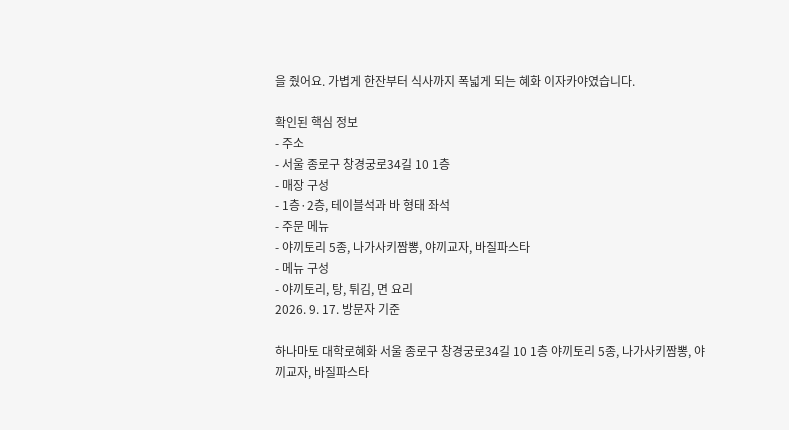을 줬어요. 가볍게 한잔부터 식사까지 폭넓게 되는 혜화 이자카야였습니다.

확인된 핵심 정보
- 주소
- 서울 종로구 창경궁로34길 10 1층
- 매장 구성
- 1층·2층, 테이블석과 바 형태 좌석
- 주문 메뉴
- 야끼토리 5종, 나가사키짬뽕, 야끼교자, 바질파스타
- 메뉴 구성
- 야끼토리, 탕, 튀김, 면 요리
2026. 9. 17. 방문자 기준

하나마토 대학로혜화 서울 종로구 창경궁로34길 10 1층 야끼토리 5종, 나가사키짬뽕, 야끼교자, 바질파스타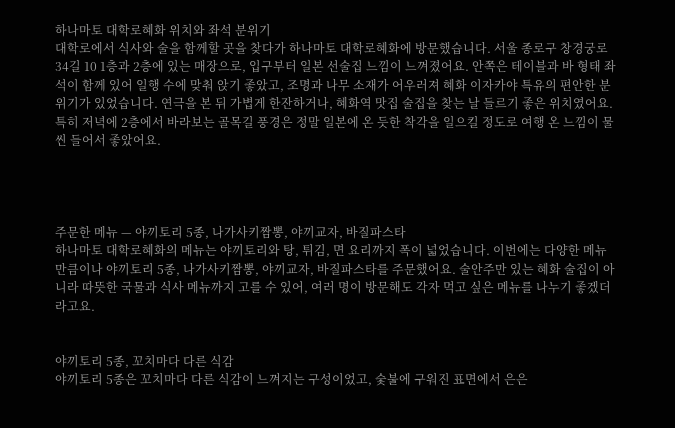하나마토 대학로혜화 위치와 좌석 분위기
대학로에서 식사와 술을 함께할 곳을 찾다가 하나마토 대학로혜화에 방문했습니다. 서울 종로구 창경궁로34길 10 1층과 2층에 있는 매장으로, 입구부터 일본 선술집 느낌이 느껴졌어요. 안쪽은 테이블과 바 형태 좌석이 함께 있어 일행 수에 맞춰 앉기 좋았고, 조명과 나무 소재가 어우러져 혜화 이자카야 특유의 편안한 분위기가 있었습니다. 연극을 본 뒤 가볍게 한잔하거나, 혜화역 맛집 술집을 찾는 날 들르기 좋은 위치였어요.
특히 저녁에 2층에서 바라보는 골목길 풍경은 정말 일본에 온 듯한 착각을 일으킬 정도로 여행 온 느낌이 물씬 들어서 좋았어요.




주문한 메뉴 — 야끼토리 5종, 나가사키짬뽕, 야끼교자, 바질파스타
하나마토 대학로혜화의 메뉴는 야끼토리와 탕, 튀김, 면 요리까지 폭이 넓었습니다. 이번에는 다양한 메뉴만큼이나 야끼토리 5종, 나가사키짬뽕, 야끼교자, 바질파스타를 주문했어요. 술안주만 있는 혜화 술집이 아니라 따뜻한 국물과 식사 메뉴까지 고를 수 있어, 여러 명이 방문해도 각자 먹고 싶은 메뉴를 나누기 좋겠더라고요.


야끼토리 5종, 꼬치마다 다른 식감
야끼토리 5종은 꼬치마다 다른 식감이 느껴지는 구성이었고, 숯불에 구워진 표면에서 은은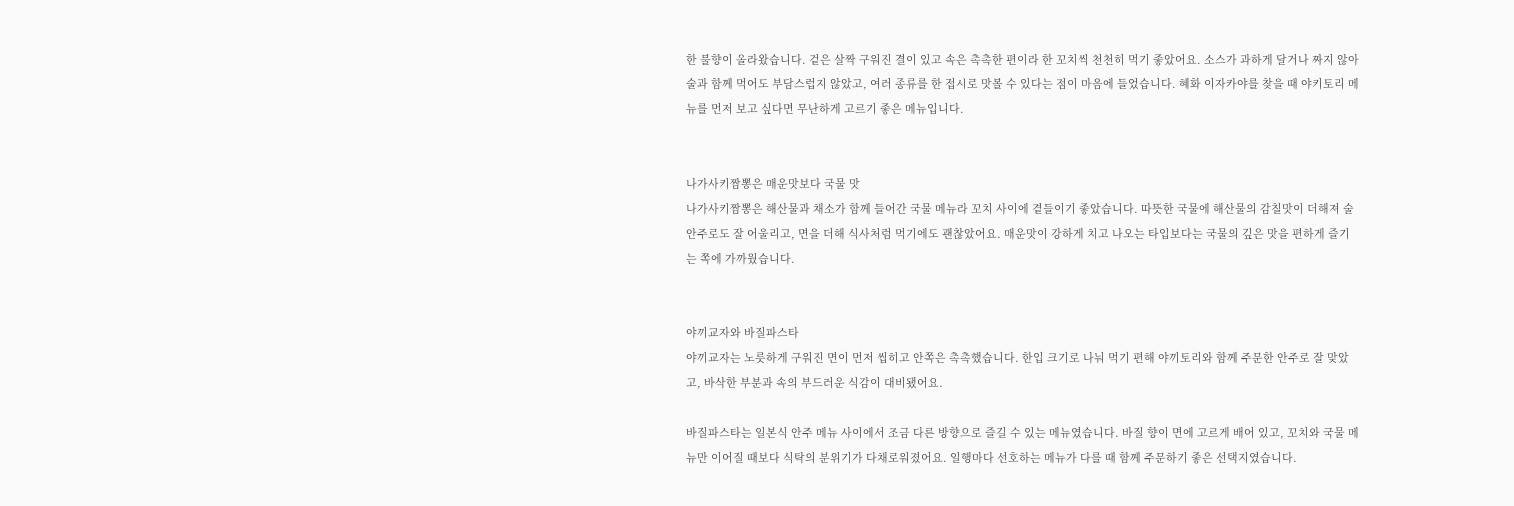한 불향이 올라왔습니다. 겉은 살짝 구워진 결이 있고 속은 촉촉한 편이라 한 꼬치씩 천천히 먹기 좋았어요. 소스가 과하게 달거나 짜지 않아 술과 함께 먹어도 부담스럽지 않았고, 여러 종류를 한 접시로 맛볼 수 있다는 점이 마음에 들었습니다. 혜화 이자카야를 찾을 때 야키토리 메뉴를 먼저 보고 싶다면 무난하게 고르기 좋은 메뉴입니다.


나가사키짬뽕은 매운맛보다 국물 맛
나가사키짬뽕은 해산물과 채소가 함께 들어간 국물 메뉴라 꼬치 사이에 곁들이기 좋았습니다. 따뜻한 국물에 해산물의 감칠맛이 더해져 술안주로도 잘 어울리고, 면을 더해 식사처럼 먹기에도 괜찮았어요. 매운맛이 강하게 치고 나오는 타입보다는 국물의 깊은 맛을 편하게 즐기는 쪽에 가까웠습니다.


야끼교자와 바질파스타
야끼교자는 노릇하게 구워진 면이 먼저 씹히고 안쪽은 촉촉했습니다. 한입 크기로 나눠 먹기 편해 야끼토리와 함께 주문한 안주로 잘 맞았고, 바삭한 부분과 속의 부드러운 식감이 대비됐어요.

바질파스타는 일본식 안주 메뉴 사이에서 조금 다른 방향으로 즐길 수 있는 메뉴였습니다. 바질 향이 면에 고르게 배어 있고, 꼬치와 국물 메뉴만 이어질 때보다 식탁의 분위기가 다채로워졌어요. 일행마다 선호하는 메뉴가 다를 때 함께 주문하기 좋은 선택지였습니다.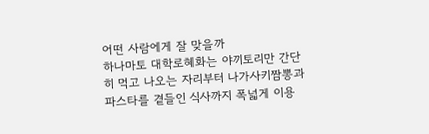어떤 사람에게 잘 맞을까
하나마토 대학로혜화는 야끼토리만 간단히 먹고 나오는 자리부터 나가사키짬뽕과 파스타를 곁들인 식사까지 폭넓게 이용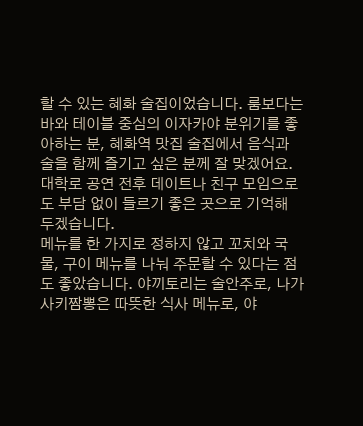할 수 있는 혜화 술집이었습니다. 룸보다는 바와 테이블 중심의 이자카야 분위기를 좋아하는 분, 혜화역 맛집 술집에서 음식과 술을 함께 즐기고 싶은 분께 잘 맞겠어요. 대학로 공연 전후 데이트나 친구 모임으로도 부담 없이 들르기 좋은 곳으로 기억해 두겠습니다.
메뉴를 한 가지로 정하지 않고 꼬치와 국물, 구이 메뉴를 나눠 주문할 수 있다는 점도 좋았습니다. 야끼토리는 술안주로, 나가사키짬뽕은 따뜻한 식사 메뉴로, 야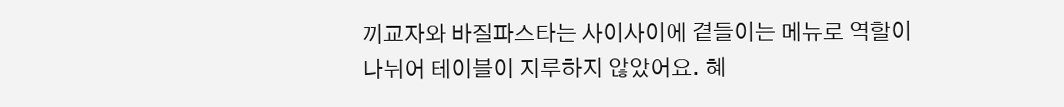끼교자와 바질파스타는 사이사이에 곁들이는 메뉴로 역할이 나뉘어 테이블이 지루하지 않았어요. 혜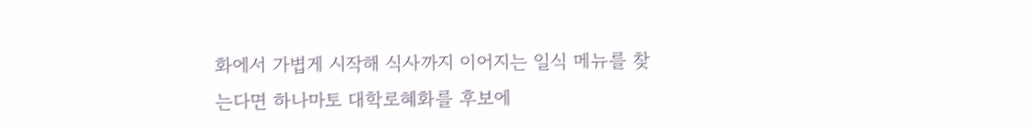화에서 가볍게 시작해 식사까지 이어지는 일식 메뉴를 찾는다면 하나마토 대학로혜화를 후보에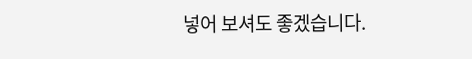넣어 보셔도 좋겠습니다.